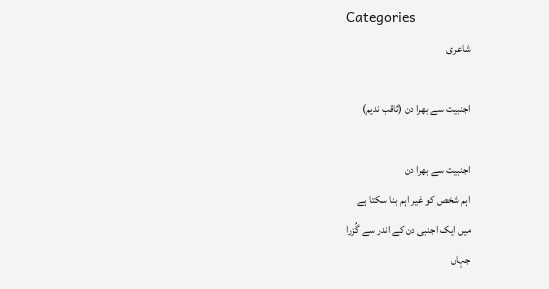Categories
شاعری

اجنبیت سے بھرا دن (ثاقب ندیم)

اجنبیت سے بھرا دن
اہم شخص کو غیر اہم بنا سکتا ہے
میں ایک اجنبی دن کے اندر سے گُزرا
جہاں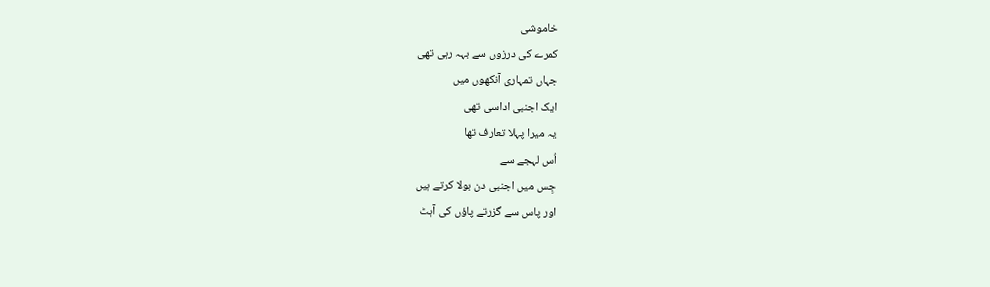خاموشی
کمرے کی درزوں سے بہہ رہی تھی
جہاں تمہاری آنکھوں میں
ایک اجنبی اداسی تھی
یہ میرا پہلا تعارف تھا
اُس لہجے سے
جِس میں اجنبی دن بولا کرتے ہیں
اور پاس سے گزرتے پاؤں کی آہٹ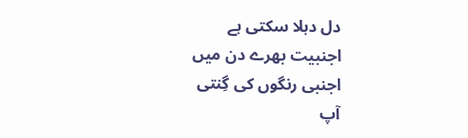دل دہلا سکتی ہے
اجنبیت بھرے دن میں
اجنبی رنگوں کی گِنتی
آپ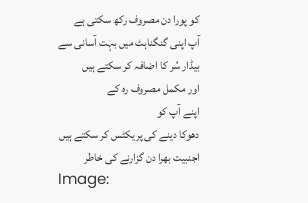کو پورا دن مصروف رکھ سکتی ہے
آپ اپنی گنگناہٹ میں بہت آسانی سے
بیڈار سُر کا اضافہ کر سکتے ہیں
اور مکمل مصروف رہ کے
اپنے آپ کو
دھوکا دینے کی پریکٹس کر سکتے ہیں
اجنبیت بھرا دن گزارنے کی خاطر
Image: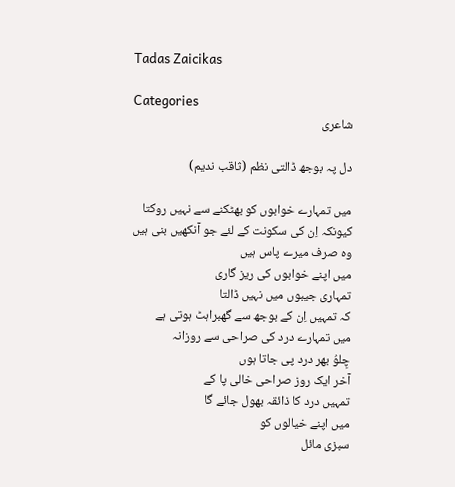Tadas Zaicikas

Categories
شاعری

دل پہ بوجھ ڈالتی نظم (ثاقب ندیم)

میں تمہارے خوابوں کو بھٹکنے سے نہیں روکتا
کیونکہ اِن کی سکونت کے لئے جو آنکھیں بنی ہیں
وہ صرف میرے پاس ہیں
میں اپنے خوابوں کی ریز گاری
تمہاری جیبوں میں نہیں ڈالتا
کہ تمہیں اِن کے بوجھ سے گھبراہٹ ہوتی ہے
میں تمہارے درد کی صراحی سے روزانہ
چِلوُ بھر درد پی جاتا ہوں
آخر ایک روز صراحی خالی پا کے
تمہیں درد کا ذائقہ بھول جائے گا
میں اپنے خیالوں کو
سبزی مائل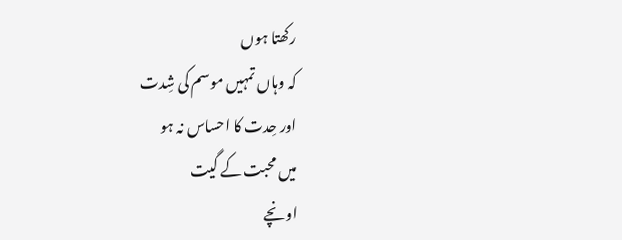رکھتا ہوں
کہ وہاں تمہیں موسم کی شِدت
اور حِدت کا احساس نہ ہو
میں محبت کے گیت
اونچے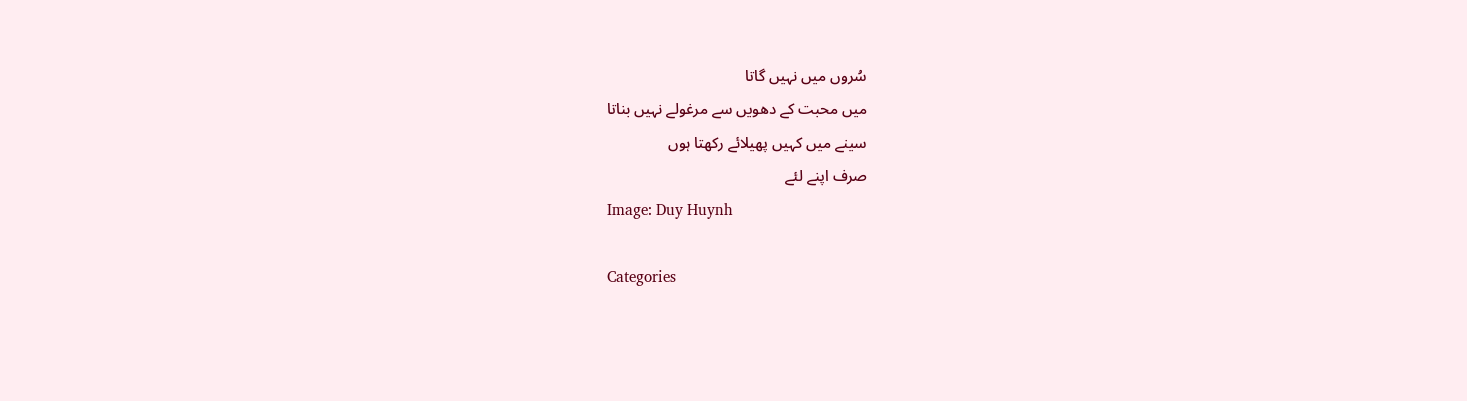سُروں میں نہیں گاتا
میں محبت کے دھویں سے مرغولے نہیں بناتا
سینے میں کہیں پھیلائے رکھتا ہوں
صرف اپنے لئے
Image: Duy Huynh

Categories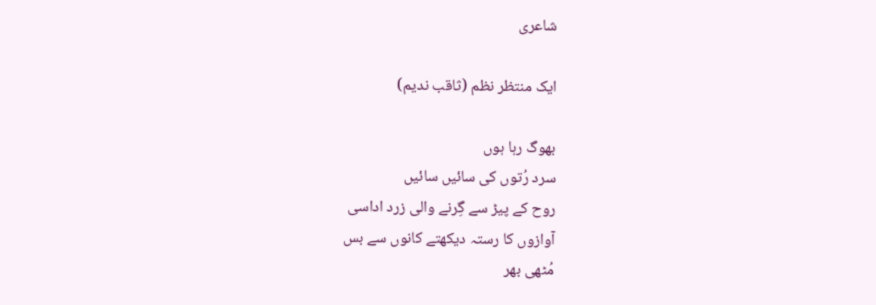شاعری

ایک منتظر نظم (ثاقب ندیم)

بھوگ رہا ہوں
سرد رُتوں کی سائیں سائیں
روح کے پیڑ سے گِرنے والی زرد اداسی
آوازوں کا رستہ دیکھتے کانوں سے بس
مُٹھی بھر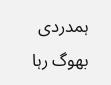ہمدردی
بھوگ رہا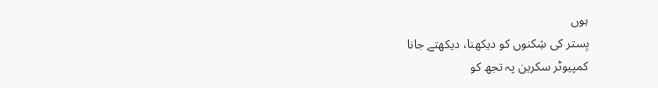ہوں
بِستر کی شِکنوں کو دیکھنا، دیکھتے جانا
کمپیوٹر سکرین پہ تجھ کو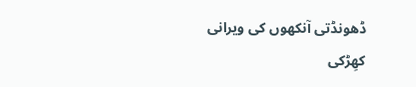ڈھونڈتی آنکھوں کی ویرانی
کھِڑکی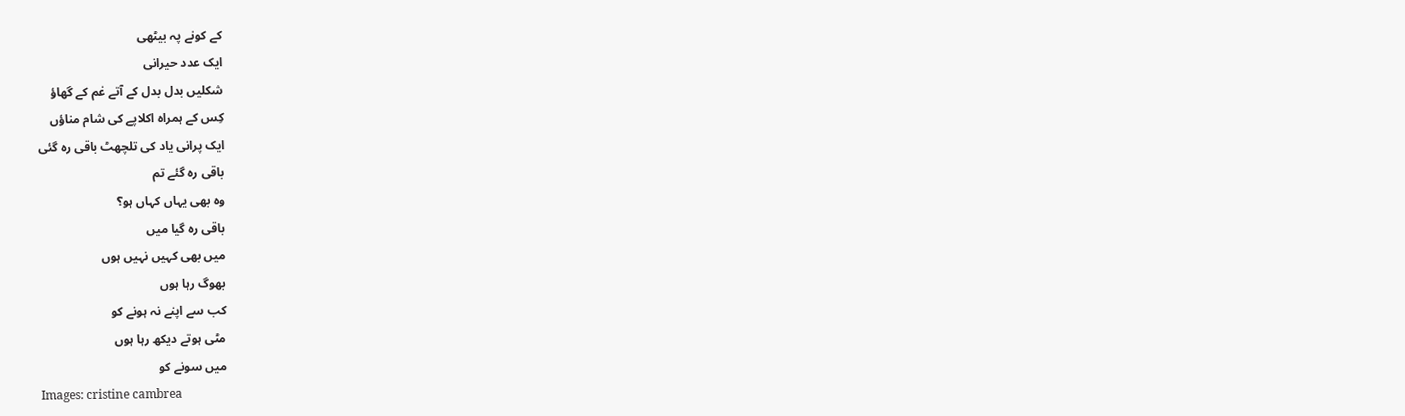کے کونے پہ بیٹھی
ایک عدد حیرانی
شکلیں بدل بدل کے آتے غم کے گھاؤ
کِس کے ہمراہ اکلاپے کی شام مناؤں
ایک پرانی یاد کی تلچھٹ باقی رہ گئی
باقی رہ گئے تم
وہ بھی یہاں کہاں ہو؟
باقی رہ گیا میں
میں بھی کہیں نہیں ہوں
بھوگ رہا ہوں
کب سے اپنے نہ ہونے کو
مٹی ہوتے دیکھ رہا ہوں
میں سونے کو
Images: cristine cambrea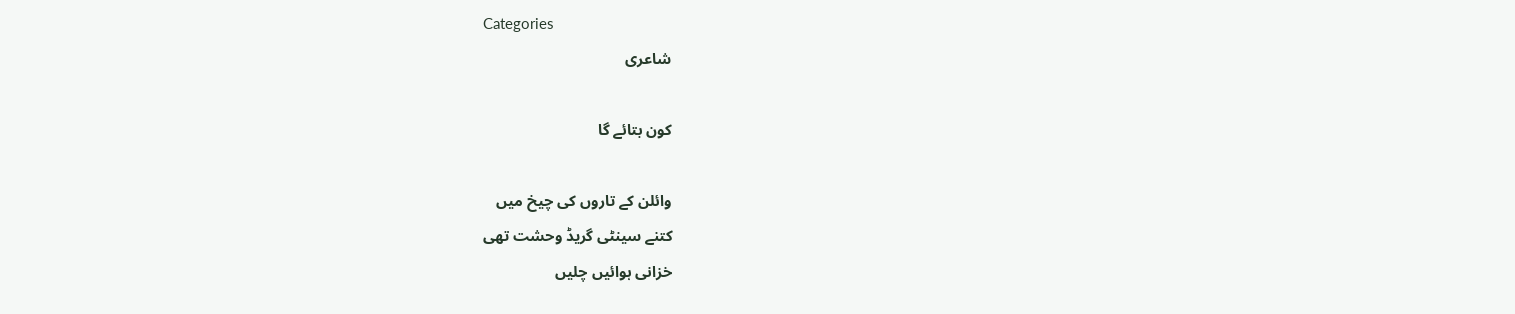Categories
شاعری

کون بتائے گا

وائلن کے تاروں کی چیخ میں
کتنے سینٹی گریڈ وحشت تھی
خزانی ہوائیں چلیں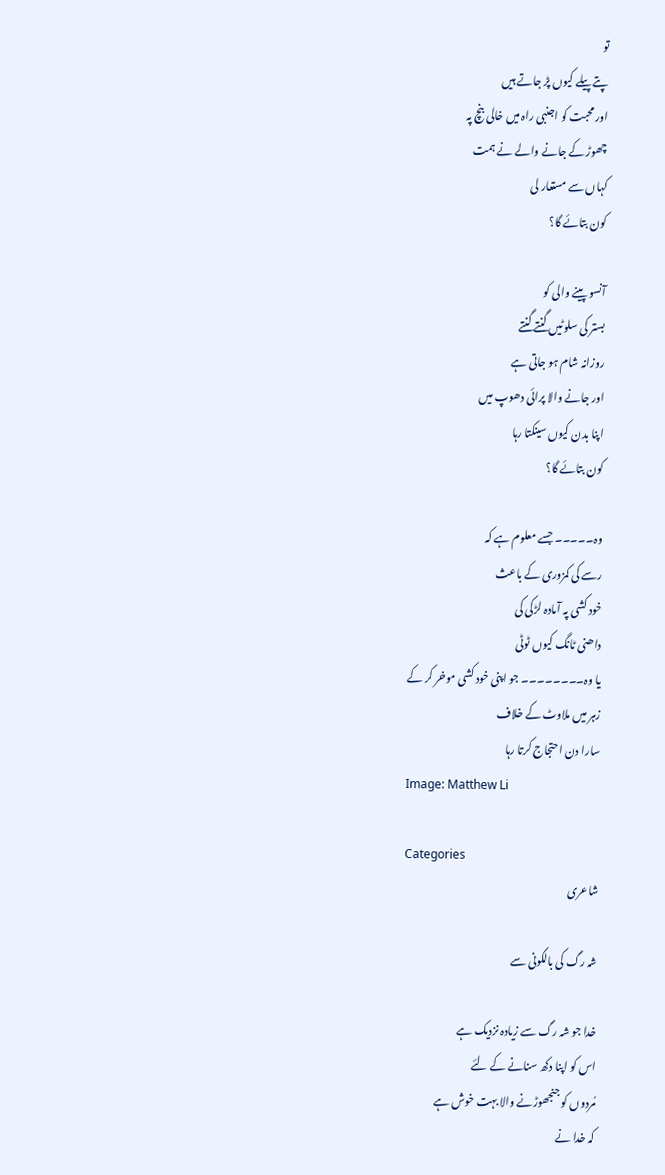تو
پتے پیلے کیوں پڑ جاتے ہیں
اور محبت کو اجنبی راہ میں خالی بنچ پہ
چھوڑ کے جانے والے نے ہمت
کہاں سے مستعار لی
کون بتائے گا؟

آنسو پینے والی کو
بستر کی سلوٹیں گنتے گنتے
روزانہ شام ہو جاتی ہے
اور جانے والا پرائی دھوپ میں
اپنا بدن کیوں سینکتا رہا
کون بتائے گا؟

وہ۔۔۔۔۔ جسے معلوم ہے کہ
رسے کی کمزوری کے باعث
خود کشی پہ آمادہ لڑکی کی
داھنی ٹانگ کیوں ٹوٹی
یا وہ۔۔۔۔۔۔۔۔ جو اپنی خود کشی موخر کر کے
زہر میں ملاوٹ کے خلاف
سارا دن احتجاج کرتا رہا
Image: Matthew Li

Categories
شاعری

شہ رگ کی بالکونی سے

خدا جو شہ رگ سے زیادہ نزدیک ہے
اس کو اپنا دکھ سنانے کے لئے
مُردوں کو جنجھوڑنے والا بہت خوش ہے
کہ خدا نے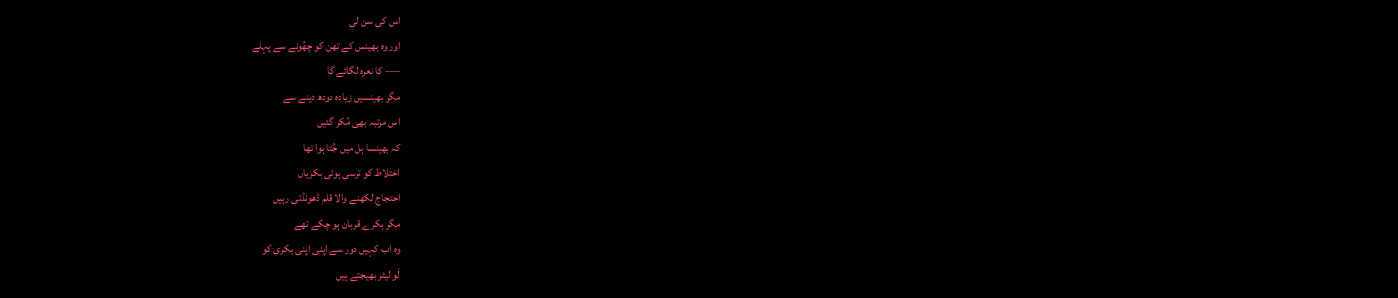اس کی سن لی
اور وہ بھینس کے تھن کو چھُونے سے پہلے
—- کا نعرہ لگائے گا
مگر بھینسیں زیادہ دودھ دینے سے
اس مرتبہ بھی مُکر گئیں
کہ بھینسا ہل میں جُتا ہوا تھا
اختلاط کو ترسی ہوئی بکریاں
احتجاج لکھنے والا قلم ڈھونڈتی رہیں
مگر بکرے قربان ہو چکے تھے
وہ اب کہیں دور سے اپنی اپنی بکری کو
لَو لیٹر بھیجتے ہیں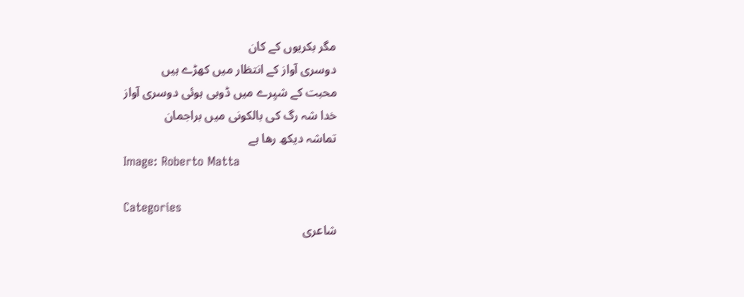مگر بکریوں کے کان
دوسری آواز کے انتظار میں کھڑے ہیں
محبت کے شیِرے میں ڈوبی ہوئی دوسری آواز
خدا شہ رگ کی بالکونی میں براجمان
تماشہ دیکھ رھا ہے
Image: Roberto Matta

Categories
شاعری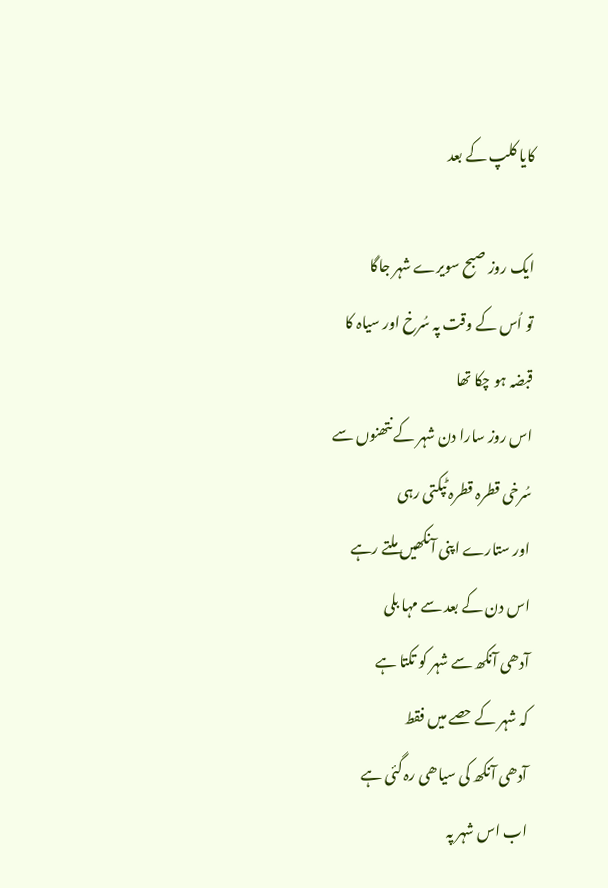کایا کلپ کے بعد

ایک روز صبح سویرے شہر جاگا
تو اُس کے وقت پہ سُرخ اور سیاہ کا
قبضہ ہو چکا تھا
اس روز سارا دن شہر کے نتھنوں سے
سُرخی قطرہ قطرہ ٹپکتی رہی
اور ستارے اپنی آنکھیں ملتے رہے
اس دن کے بعد سے مہا بلی
آدھی آنکھ سے شہر کو تکتا ہے
کہ شہر کے حصے میں فقط
آدھی آنکھ کی سیاھی رہ گئی ہے
اب اس شہر پہ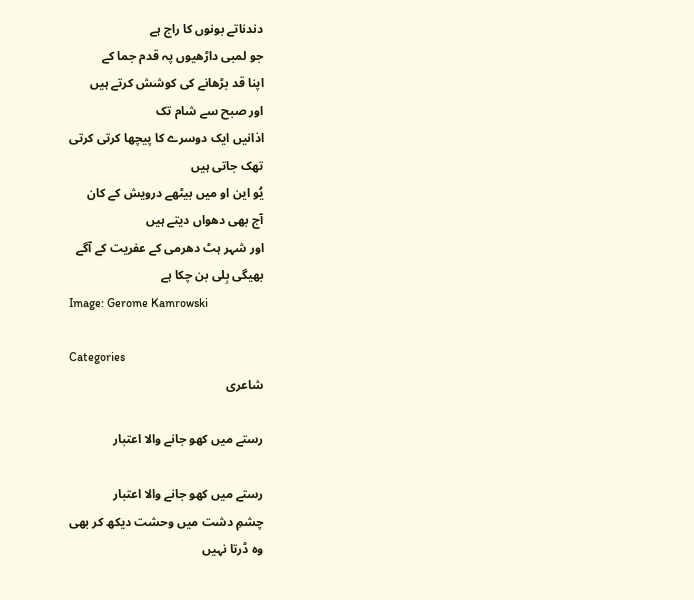دندناتے بونوں کا راج ہے
جو لمبی داڑھیوں پہ قدم جما کے
اپنا قد بڑھانے کی کوشش کرتے ہیں
اور صبح سے شام تک
اذانیں ایک دوسرے کا پیچھا کرتی کرتی
تھک جاتی ہیں
یُو این او میں بیٹھے درویش کے کان
آج بھی دھواں دیتے ہیں
اور شہر ہٹ دھرمی کے عفریت کے آگے
بھیگی بِلی بن چکا ہے
Image: Gerome Kamrowski

Categories
شاعری

رستے میں کھو جانے والا اعتبار

رستے میں کھو جانے والا اعتبار
چشمِ دشت میں وحشت دیکھ کر بھی
وہ ڈرتا نہیں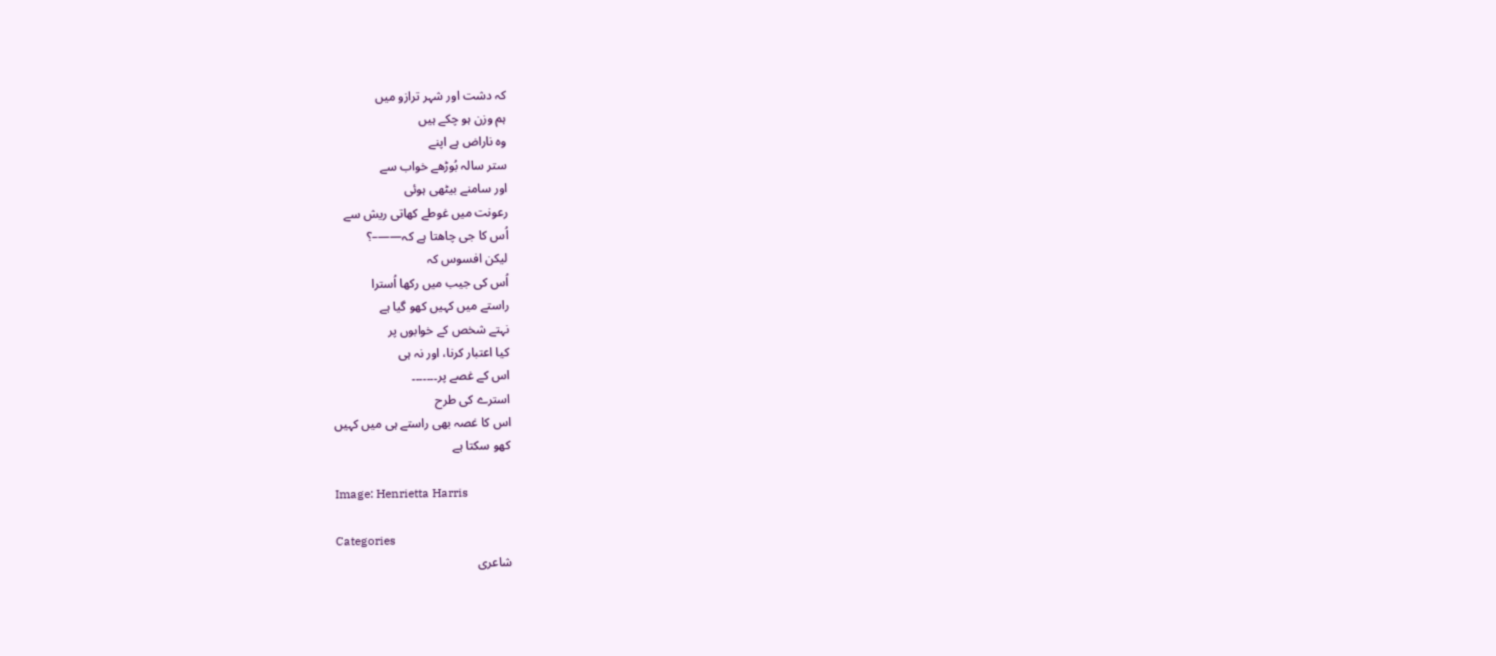کہ دشت اور شہر ترازو میں
ہم وزن ہو چکے ہیں
وہ ناراض ہے اپنے
ستر سالہ بُوڑھے خواب سے
اور سامنے بیٹھی ہوئی
رعونت میں غوطے کھاتی ریش سے
اُس کا جی چاھتا ہے کہ——–؟
لیکن افسوس کہ
اُس کی جیب میں رکھا اُسترا
راستے میں کہیں کھو گیا ہے
نہتے شخص کے خوابوں پر
کیا اعتبار کرنا، اور نہ ہی
اس کے غصے پر۔۔۔۔۔۔۔
استرے کی طرح
اس کا غصہ بھی راستے ہی میں کہیں
کھو سکتا ہے

Image: Henrietta Harris

Categories
شاعری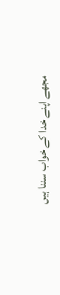مجھے اپنے خدا کے خواب سننا ہیں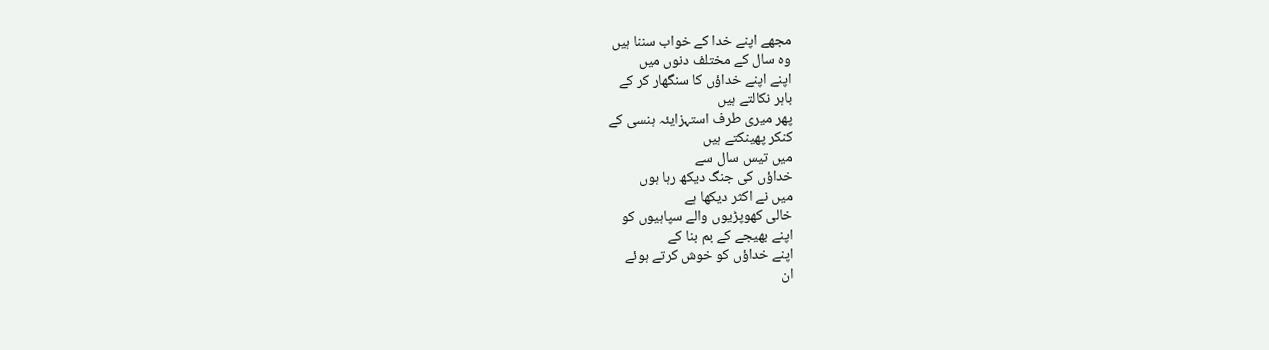مجھے اپنے خدا کے خواب سننا ہیں
وہ سال کے مختلف دنوں میں
اپنے اپنے خداؤں کا سنگھار کر کے
باہر نکالتے ہیں
پھر میری طرف استہزایئہ ہنسی کے
کنکر پھینکتے ہیں
میں تیس سال سے
خداؤں کی جنگ دیکھ رہا ہوں
میں نے اکثر دیکھا ہے
خالی کھوپڑیوں والے سپاہیوں کو
اپنے بھیجے کے بم بنا کے
اپنے خداؤں کو خوش کرتے ہوئے
ان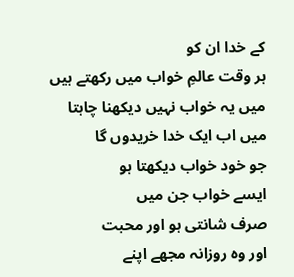کے خدا ان کو
ہر وقت عالمِ خواب میں رکھتے ہیں
میں یہ خواب نہیں دیکھنا چاہتا
میں اب ایک خدا خریدوں گا
جو خود خواب دیکھتا ہو
ایسے خواب جن میں
صرف شانتی ہو اور محبت
اور وہ روزانہ مجھے اپنے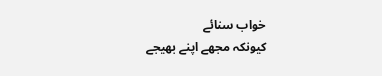خواب سنائے
کیونکہ مجھے اپنے بھیجے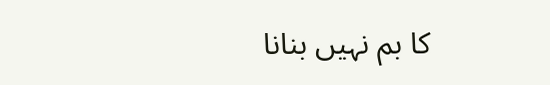کا بم نہیں بنانا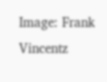Image: Frank Vincentz